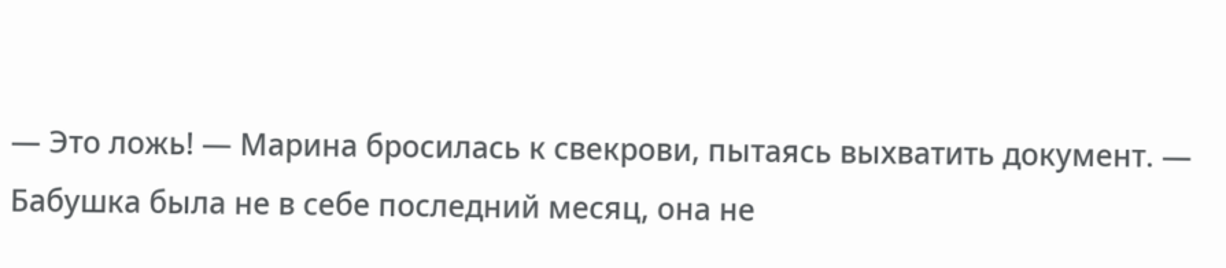— Это ложь! — Марина бросилась к свекрови, пытаясь выхватить документ. — Бабушка была не в себе последний месяц, она не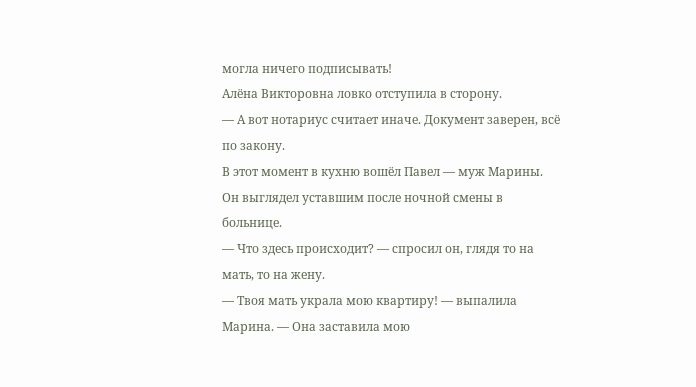могла ничего подписывать!
Алёна Викторовна ловко отступила в сторону.
— А вот нотариус считает иначе. Документ заверен, всё по закону.
В этот момент в кухню вошёл Павел — муж Марины. Он выглядел уставшим после ночной смены в больнице.
— Что здесь происходит? — спросил он, глядя то на мать, то на жену.
— Твоя мать украла мою квартиру! — выпалила Марина. — Она заставила мою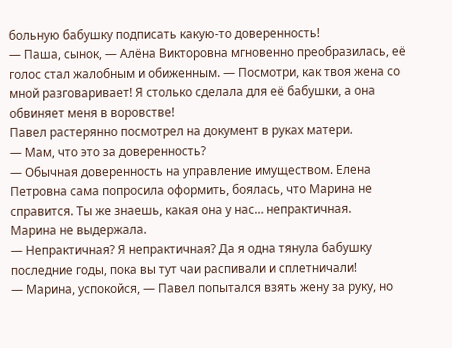больную бабушку подписать какую-то доверенность!
— Паша, сынок, — Алёна Викторовна мгновенно преобразилась, её голос стал жалобным и обиженным. — Посмотри, как твоя жена со мной разговаривает! Я столько сделала для её бабушки, а она обвиняет меня в воровстве!
Павел растерянно посмотрел на документ в руках матери.
— Мам, что это за доверенность?
— Обычная доверенность на управление имуществом. Елена Петровна сама попросила оформить, боялась, что Марина не справится. Ты же знаешь, какая она у нас… непрактичная.
Марина не выдержала.
— Непрактичная? Я непрактичная? Да я одна тянула бабушку последние годы, пока вы тут чаи распивали и сплетничали!
— Марина, успокойся, — Павел попытался взять жену за руку, но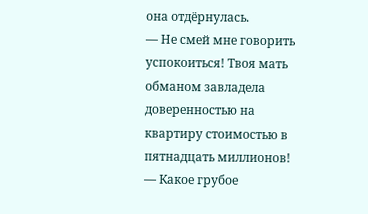она отдёрнулась.
— Не смей мне говорить успокоиться! Твоя мать обманом завладела доверенностью на квартиру стоимостью в пятнадцать миллионов!
— Какое грубое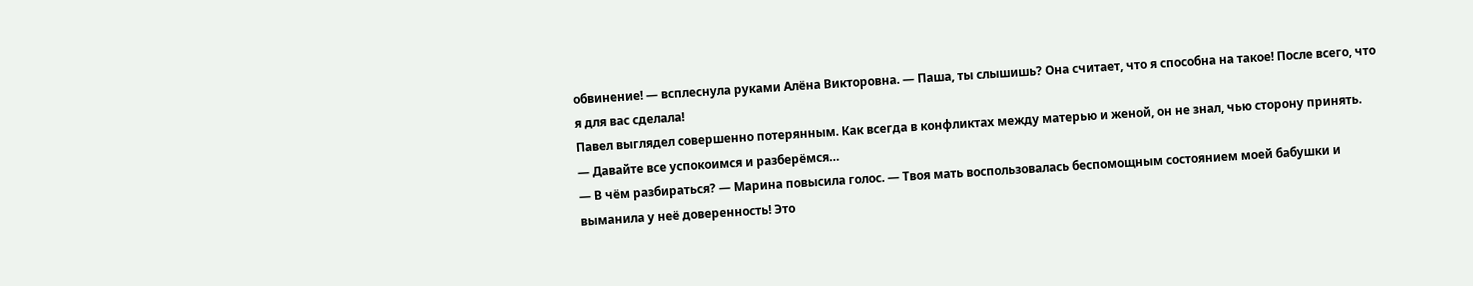обвинение! — всплеснула руками Алёна Викторовна. — Паша, ты слышишь? Она считает, что я способна на такое! После всего, что я для вас сделала!
Павел выглядел совершенно потерянным. Как всегда в конфликтах между матерью и женой, он не знал, чью сторону принять.
— Давайте все успокоимся и разберёмся…
— В чём разбираться? — Марина повысила голос. — Твоя мать воспользовалась беспомощным состоянием моей бабушки и выманила у неё доверенность! Это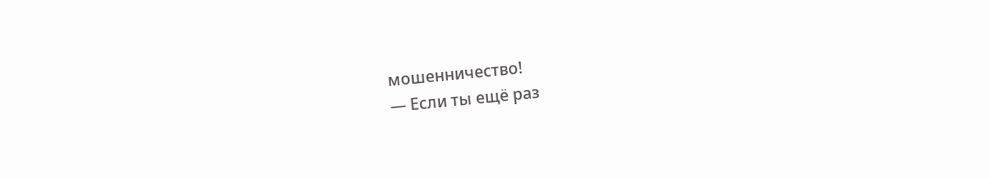мошенничество!
— Если ты ещё раз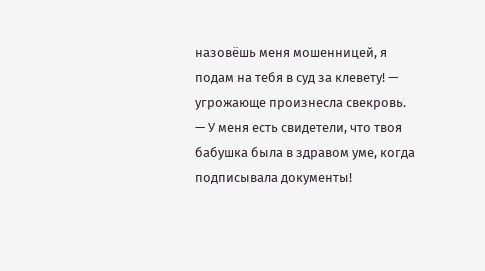назовёшь меня мошенницей, я подам на тебя в суд за клевету! — угрожающе произнесла свекровь. — У меня есть свидетели, что твоя бабушка была в здравом уме, когда подписывала документы!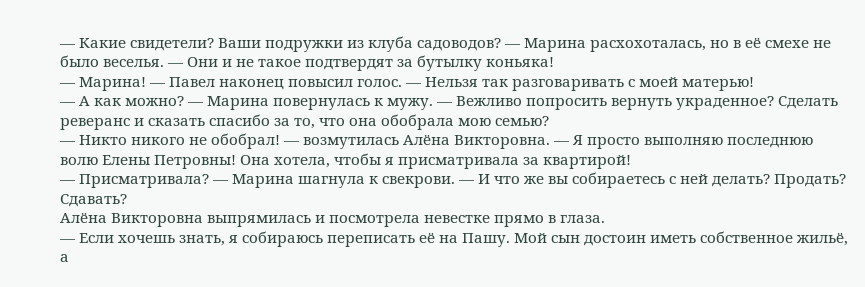— Какие свидетели? Ваши подружки из клуба садоводов? — Марина расхохоталась, но в её смехе не было веселья. — Они и не такое подтвердят за бутылку коньяка!
— Марина! — Павел наконец повысил голос. — Нельзя так разговаривать с моей матерью!
— А как можно? — Марина повернулась к мужу. — Вежливо попросить вернуть украденное? Сделать реверанс и сказать спасибо за то, что она обобрала мою семью?
— Никто никого не обобрал! — возмутилась Алёна Викторовна. — Я просто выполняю последнюю волю Елены Петровны! Она хотела, чтобы я присматривала за квартирой!
— Присматривала? — Марина шагнула к свекрови. — И что же вы собираетесь с ней делать? Продать? Сдавать?
Алёна Викторовна выпрямилась и посмотрела невестке прямо в глаза.
— Если хочешь знать, я собираюсь переписать её на Пашу. Мой сын достоин иметь собственное жильё, а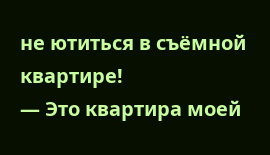не ютиться в съёмной квартире!
— Это квартира моей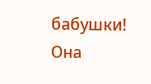бабушки! Она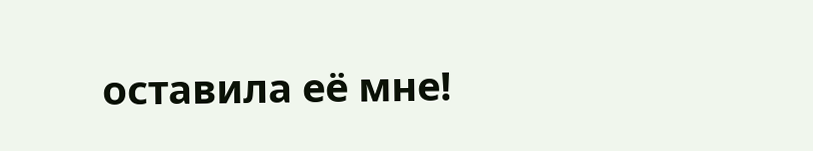оставила её мне!